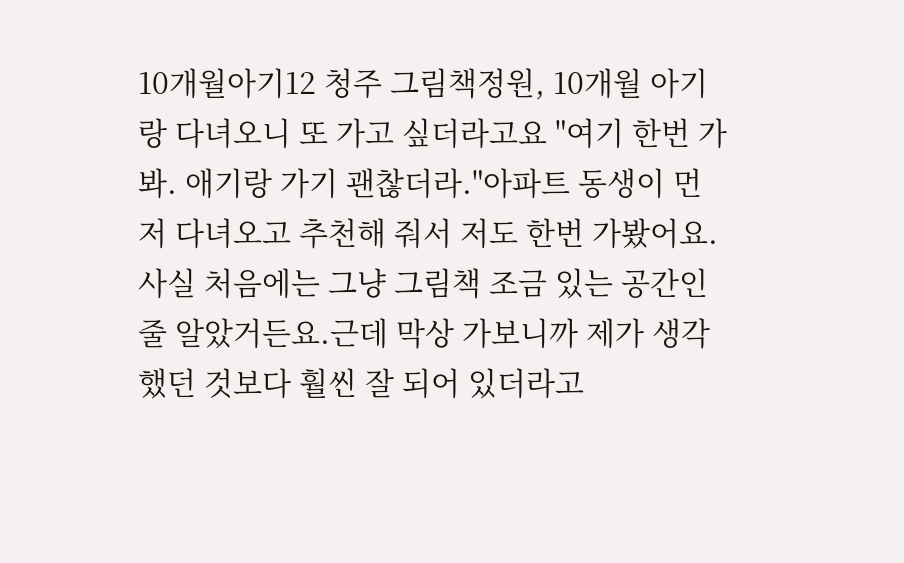10개월아기12 청주 그림책정원, 10개월 아기랑 다녀오니 또 가고 싶더라고요 "여기 한번 가봐. 애기랑 가기 괜찮더라."아파트 동생이 먼저 다녀오고 추천해 줘서 저도 한번 가봤어요.사실 처음에는 그냥 그림책 조금 있는 공간인 줄 알았거든요.근데 막상 가보니까 제가 생각했던 것보다 훨씬 잘 되어 있더라고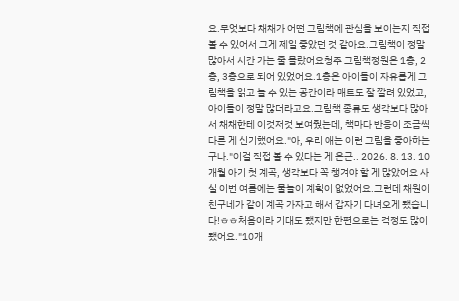요.무엇보다 채채가 어떤 그림책에 관심을 보이는지 직접 볼 수 있어서 그게 제일 좋았던 것 같아요.그림책이 정말 많아서 시간 가는 줄 몰랐어요청주 그림책정원은 1층, 2층, 3층으로 되어 있었어요.1층은 아이들이 자유롭게 그림책을 읽고 놀 수 있는 공간이라 매트도 잘 깔려 있었고, 아이들이 정말 많더라고요.그림책 종류도 생각보다 많아서 채채한테 이것저것 보여줬는데, 책마다 반응이 조금씩 다른 게 신기했어요."아, 우리 애는 이런 그림을 좋아하는구나."이걸 직접 볼 수 있다는 게 은근.. 2026. 8. 13. 10개월 아기 첫 계곡, 생각보다 꼭 챙겨야 할 게 많았어요 사실 이번 여름에는 물놀이 계획이 없었어요.그런데 채원이 친구네가 같이 계곡 가자고 해서 갑자기 다녀오게 됐습니다!ㅎㅎ처음이라 기대도 됐지만 한편으로는 걱정도 많이 됐어요."10개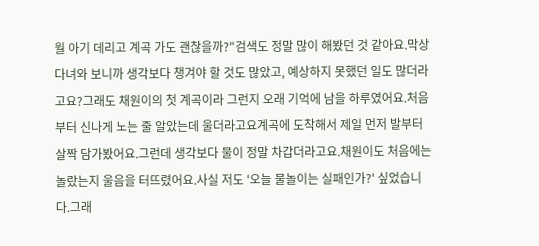월 아기 데리고 계곡 가도 괜찮을까?"검색도 정말 많이 해봤던 것 같아요.막상 다녀와 보니까 생각보다 챙겨야 할 것도 많았고, 예상하지 못했던 일도 많더라고요?그래도 채원이의 첫 계곡이라 그런지 오래 기억에 남을 하루였어요.처음부터 신나게 노는 줄 알았는데 울더라고요계곡에 도착해서 제일 먼저 발부터 살짝 담가봤어요.그런데 생각보다 물이 정말 차갑더라고요.채원이도 처음에는 놀랐는지 울음을 터뜨렸어요.사실 저도 '오늘 물놀이는 실패인가?' 싶었습니다.그래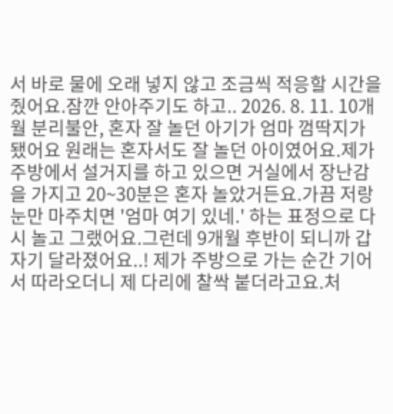서 바로 물에 오래 넣지 않고 조금씩 적응할 시간을 줬어요.잠깐 안아주기도 하고.. 2026. 8. 11. 10개월 분리불안, 혼자 잘 놀던 아기가 엄마 껌딱지가 됐어요 원래는 혼자서도 잘 놀던 아이였어요.제가 주방에서 설거지를 하고 있으면 거실에서 장난감을 가지고 20~30분은 혼자 놀았거든요.가끔 저랑 눈만 마주치면 '엄마 여기 있네.' 하는 표정으로 다시 놀고 그랬어요.그런데 9개월 후반이 되니까 갑자기 달라졌어요..! 제가 주방으로 가는 순간 기어서 따라오더니 제 다리에 찰싹 붙더라고요.처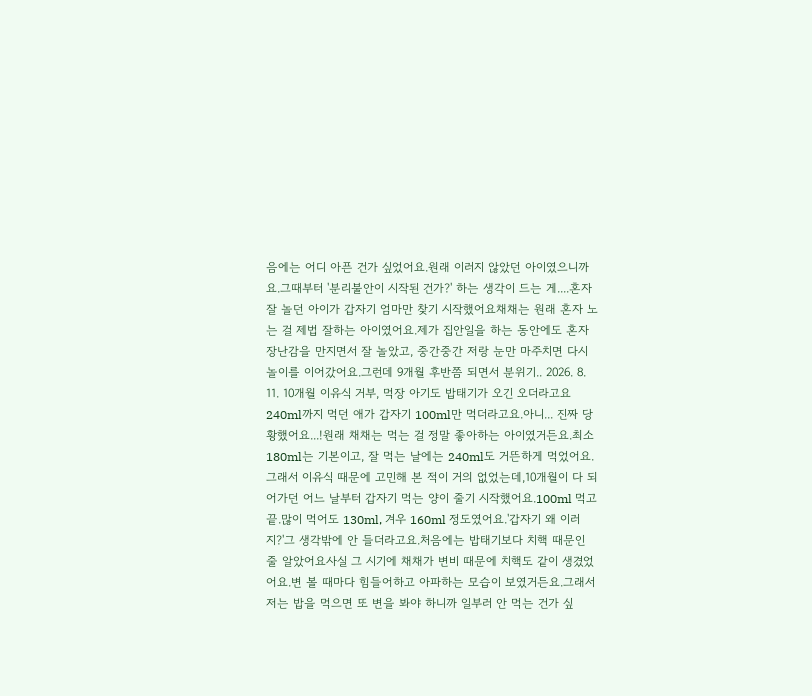음에는 어디 아픈 건가 싶었어요.원래 이러지 않았던 아이였으니까요.그때부터 '분리불안이 시작된 건가?' 하는 생각이 드는 게....혼자 잘 놀던 아이가 갑자기 엄마만 찾기 시작했어요채채는 원래 혼자 노는 걸 제법 잘하는 아이였어요.제가 집안일을 하는 동안에도 혼자 장난감을 만지면서 잘 놀았고, 중간중간 저랑 눈만 마주치면 다시 놀이를 이어갔어요.그런데 9개월 후반쯤 되면서 분위기.. 2026. 8. 11. 10개월 이유식 거부, 먹장 아기도 밥태기가 오긴 오더라고요 240ml까지 먹던 애가 갑자기 100ml만 먹더라고요.아니... 진짜 당황했어요...!원래 채채는 먹는 걸 정말 좋아하는 아이였거든요.최소 180ml는 기본이고, 잘 먹는 날에는 240ml도 거뜬하게 먹었어요.그래서 이유식 때문에 고민해 본 적이 거의 없었는데,10개월이 다 되어가던 어느 날부터 갑자기 먹는 양이 줄기 시작했어요.100ml 먹고 끝.많이 먹어도 130ml, 겨우 160ml 정도였어요.'갑자기 왜 이러지?'그 생각밖에 안 들더라고요.처음에는 밥태기보다 치핵 때문인 줄 알았어요사실 그 시기에 채채가 변비 때문에 치핵도 같이 생겼었어요.변 볼 때마다 힘들어하고 아파하는 모습이 보였거든요.그래서 저는 밥을 먹으면 또 변을 봐야 하니까 일부러 안 먹는 건가 싶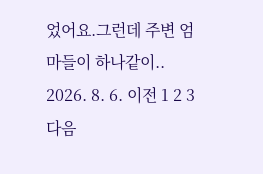었어요.그런데 주변 엄마들이 하나같이.. 2026. 8. 6. 이전 1 2 3 다음